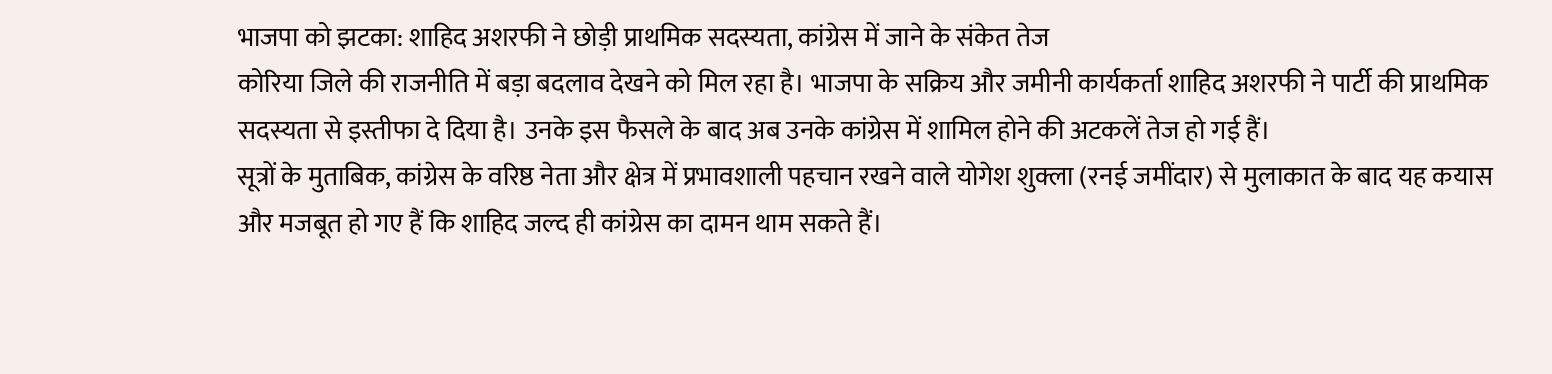भाजपा को झटका: शाहिद अशरफी ने छोड़ी प्राथमिक सदस्यता, कांग्रेस में जाने के संकेत तेज
कोरिया जिले की राजनीति में बड़ा बदलाव देखने को मिल रहा है। भाजपा के सक्रिय और जमीनी कार्यकर्ता शाहिद अशरफी ने पार्टी की प्राथमिक सदस्यता से इस्तीफा दे दिया है। उनके इस फैसले के बाद अब उनके कांग्रेस में शामिल होने की अटकलें तेज हो गई हैं।
सूत्रों के मुताबिक, कांग्रेस के वरिष्ठ नेता और क्षेत्र में प्रभावशाली पहचान रखने वाले योगेश शुक्ला (रनई जमींदार) से मुलाकात के बाद यह कयास और मजबूत हो गए हैं कि शाहिद जल्द ही कांग्रेस का दामन थाम सकते हैं।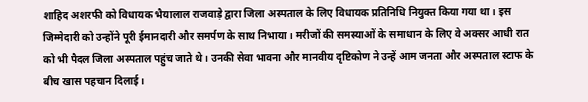शाहिद अशरफी को विधायक भैयालाल राजवाड़े द्वारा जिला अस्पताल के लिए विधायक प्रतिनिधि नियुक्त किया गया था। इस जिम्मेदारी को उन्होंने पूरी ईमानदारी और समर्पण के साथ निभाया। मरीजों की समस्याओं के समाधान के लिए वे अक्सर आधी रात को भी पैदल जिला अस्पताल पहुंच जाते थे। उनकी सेवा भावना और मानवीय दृष्टिकोण ने उन्हें आम जनता और अस्पताल स्टाफ के बीच खास पहचान दिलाई।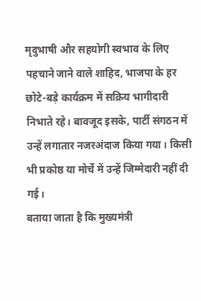मृदुभाषी और सहयोगी स्वभाव के लिए पहचाने जाने वाले शाहिद, भाजपा के हर छोटे-बड़े कार्यक्रम में सक्रिय भागीदारी निभाते रहे। बावजूद इसके, पार्टी संगठन में उन्हें लगातार नजरअंदाज किया गया। किसी भी प्रकोष्ठ या मोर्चे में उन्हें जिम्मेदारी नहीं दी गई।
बताया जाता है कि मुख्यमंत्री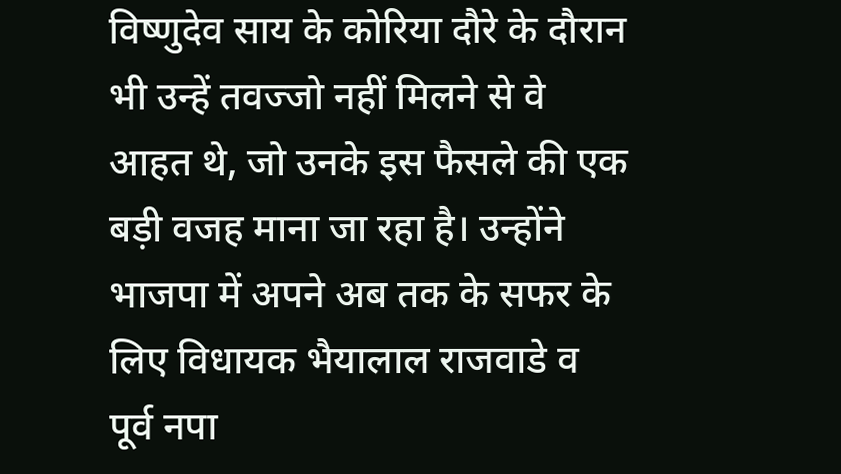विष्णुदेव साय के कोरिया दौरे के दौरान भी उन्हें तवज्जो नहीं मिलने से वे आहत थे, जो उनके इस फैसले की एक बड़ी वजह माना जा रहा है। उन्होंने भाजपा में अपने अब तक के सफर के लिए विधायक भैयालाल राजवाडे व पूर्व नपा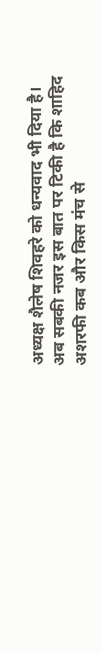अध्यक्ष शैलेष शिवहरे को धन्यवाद भी दिया है।
अब सबकी नजर इस बात पर टिकी है कि शाहिद अशरफी कब और किस मंच से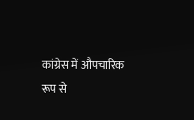कांग्रेस में औपचारिक रूप से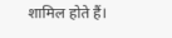शामिल होते हैं।